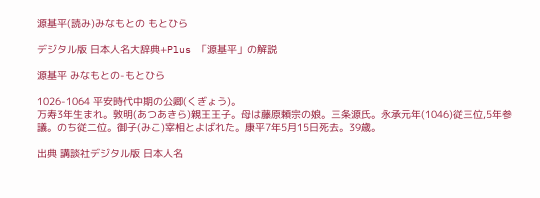源基平(読み)みなもとの もとひら

デジタル版 日本人名大辞典+Plus 「源基平」の解説

源基平 みなもとの-もとひら

1026-1064 平安時代中期の公卿(くぎょう)。
万寿3年生まれ。敦明(あつあきら)親王王子。母は藤原頼宗の娘。三条源氏。永承元年(1046)従三位,5年参議。のち従二位。御子(みこ)宰相とよばれた。康平7年5月15日死去。39歳。

出典 講談社デジタル版 日本人名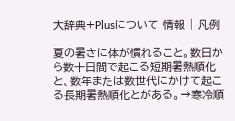大辞典+Plusについて 情報 | 凡例

夏の暑さに体が慣れること。数日から数十日間で起こる短期暑熱順化と、数年または数世代にかけて起こる長期暑熱順化とがある。→寒冷順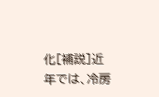化[補説]近年では、冷房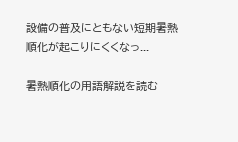設備の普及にともない短期暑熱順化が起こりにくくなっ...

暑熱順化の用語解説を読む